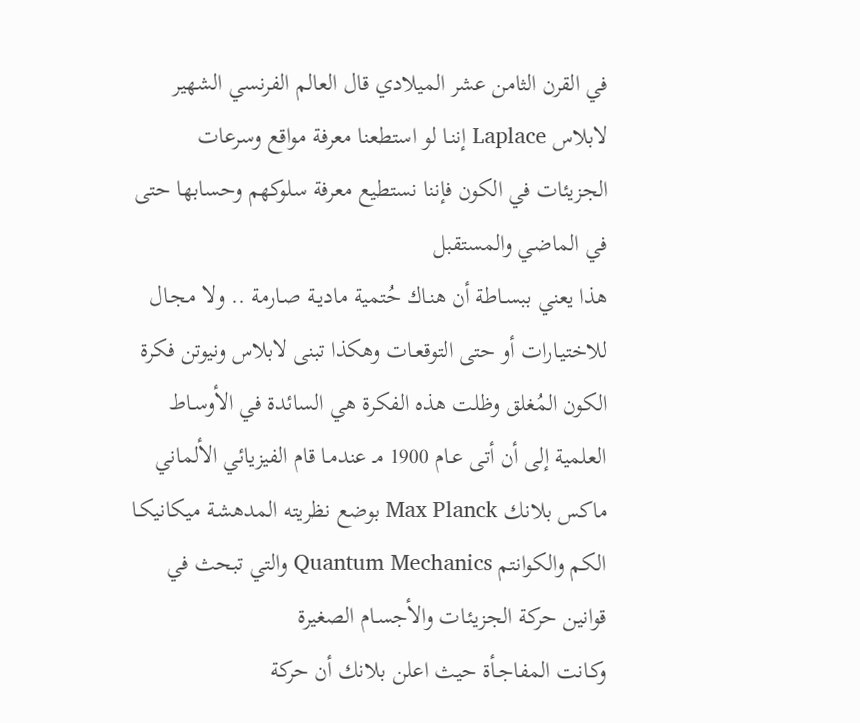في القرن الثامن عشر الميلادي قال العالم الفرنسي الشهير لابلاس Laplace إننـا لو استطعنا معرفة مواقع وسرعات الجزيئات في الكون فإننا نستطيع معرفة سلوكهم وحسابها حتى في الماضي والمستقبل
هذا يعني ببسـاطة أن هنـاك حُتمية ماديـة صـارمة .. ولا مجـال للاختيـارات أو حتى التوقعـات وهكذا تبنى لابلاس ونيوتن فكرة الكون المُغلق وظلت هذه الفكرة هي السائدة في الأوسـاط العلمية إلى أن أتى عـام 1900 مـ عندمـا قام الفيزيائي الألماني ماكس بلانك Max Planck بوضع نظريته المدهشـة ميكانيكـا الكم والكوانتم Quantum Mechanics والتي تبحث في قوانين حركة الجزيئـات والأجسـام الصغيرة
وكـانت المفاجـأة حيث اعلن بلانك أن حركة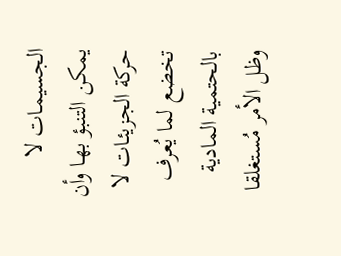الجسيمـات لا يمكن التنبؤ بهـا وأن حركة الجزيئـات لا تخضع لما يُعرف بالحتمية المادية وظل الأمر مُستغلقا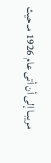مريبـا إلى أن أتى عام 1926 مـ حيث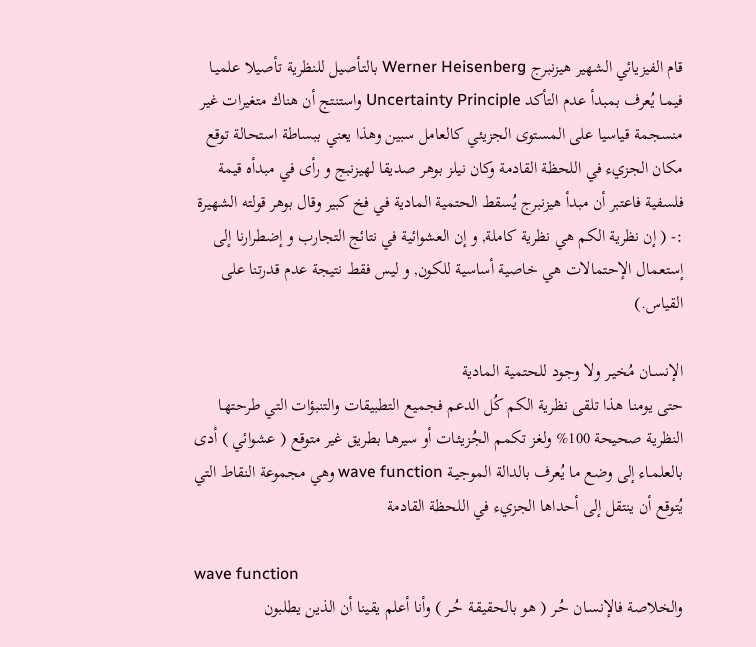قام الفيزيائي الشهير هيزنبرج Werner Heisenberg بالتـأصيل للنظرية تأصيلا علميـا فيمـا يُعرف بمبدأ عدم التأكد Uncertainty Principle واستنتج أن هناك متغيرات غير منسجمة قياسيا على المستوى الجزيئي كالعامل سبين وهذا يعني ببساطة استحالة توقع مكان الجزيء في اللحظة القادمة وكان نيلز بوهر صديقا لهيزنبج و رأى في مبدأه قيمة فلسفية فاعتبر أن مبدأ هيزنبرج يُسقط الحتمية المادية في فخ كبير وقال بوهر قولته الشهيرة :- ( إن نظرية الكم هي نظرية كاملة, و إن العشوائية في نتائج التجارب و إضطرارنا إلى إستعمال الإحتمالات هي خاصية أساسية للكون, و ليس فقط نتيجة عدم قدرتنا على القياس.)

الإنسـان مُخيـر ولا وجود للحتمية المادية
حتى يومنـا هذا تلقى نظرية الكم كُل الدعم فجميع التطبيقات والتنبؤات التي طرحتهـا النظرية صحيحة 100% ولغز تكمم الجُزيئـات أو سيرهـا بطريق غير متوقع ( عشوائي ) أدى بالعلمـاء إلى وضع ما يُعرف بالدالة الموجيـة wave function وهي مجموعة النقاط التي يُتوقع أن ينتقل إلى أحداها الجزيء في اللحظة القادمة

wave function
والخلاصة فالإنسـان حُـر ( هو بالحقيقـة حُـر ) وأنا أعلم يقينا أن الذين يطلبون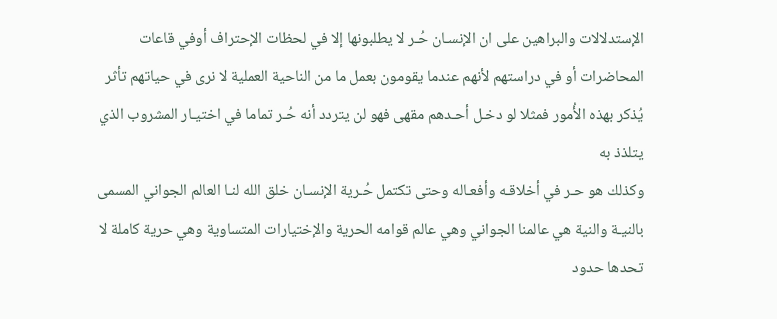الإستدلالات والبراهين على ان الإنسـان حُـر لا يطلبونها إلا في لحظات الإحتراف أوفي قاعات المحاضرات أو في دراستهم لأنهم عندما يقومون بعمل ما من الناحية العملية لا نرى في حياتهم تأثر يُذكر بهذه الأُمور فمثلا لو دخـل أحـدهم مقهى فهو لن يتردد أنه حُـر تماما في اختيـار المشروب الذي يتلذذ به
وكذلك هو حـر في أخلاقـه وأفعـاله وحتى تكتمل حُـرية الإنسـان خلق الله لنـا العالم الجواني المسمى بالنيـة والنية هي عالمنا الجواني وهي عالم قوامه الحرية والإختيارات المتساوية وهي حرية كاملة لا تحدها حدود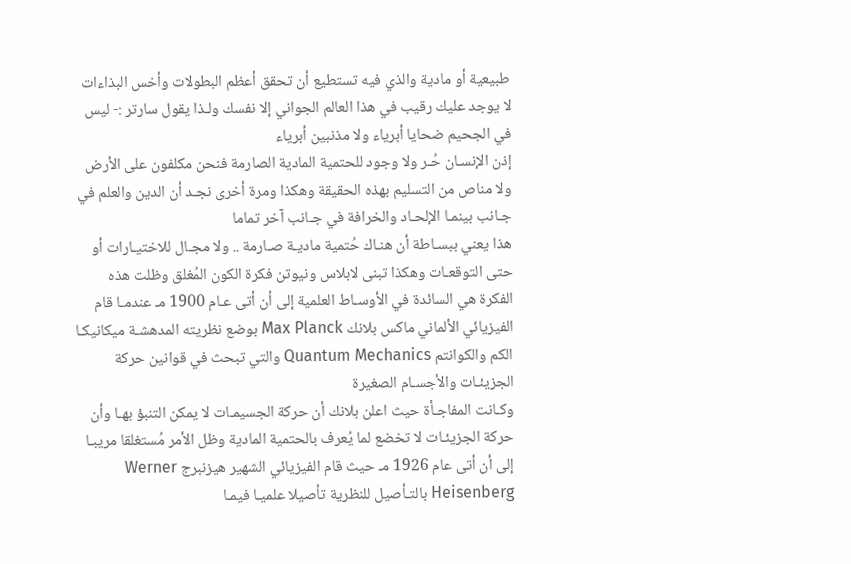طبيعية أو مادية والذي فيه تستطيع أن تحقق أعظم البطولات وأخس البذاءات لا يوجد عليك رقيب في هذا العالم الجواني إلا نفسك ولـذا يقول سارتر :- ليس في الجحيم ضحايا أبرياء ولا مذنبين أبرياء
إذن الإنسـان حُـر ولا وجود للحتمية المادية الصارمة فنحن مكلفون على الأرض ولا مناص من التسليم بهذه الحقيقة وهكذا ومرة أخرى نجـد أن الدين والعلم في جـانب بينمـا الإلحـاد والخرافة في جـانب آخر تماما
هذا يعني ببسـاطة أن هنـاك حُتمية ماديـة صـارمة .. ولا مجـال للاختيـارات أو حتى التوقعـات وهكذا تبنى لابلاس ونيوتن فكرة الكون المُغلق وظلت هذه الفكرة هي السائدة في الأوسـاط العلمية إلى أن أتى عـام 1900 مـ عندمـا قام الفيزيائي الألماني ماكس بلانك Max Planck بوضع نظريته المدهشـة ميكانيكـا الكم والكوانتم Quantum Mechanics والتي تبحث في قوانين حركة الجزيئـات والأجسـام الصغيرة
وكـانت المفاجـأة حيث اعلن بلانك أن حركة الجسيمـات لا يمكن التنبؤ بهـا وأن حركة الجزيئـات لا تخضع لما يُعرف بالحتمية المادية وظل الأمر مُستغلقا مريبـا إلى أن أتى عام 1926 مـ حيث قام الفيزيائي الشهير هيزنبرج Werner Heisenberg بالتـأصيل للنظرية تأصيلا علميـا فيمـا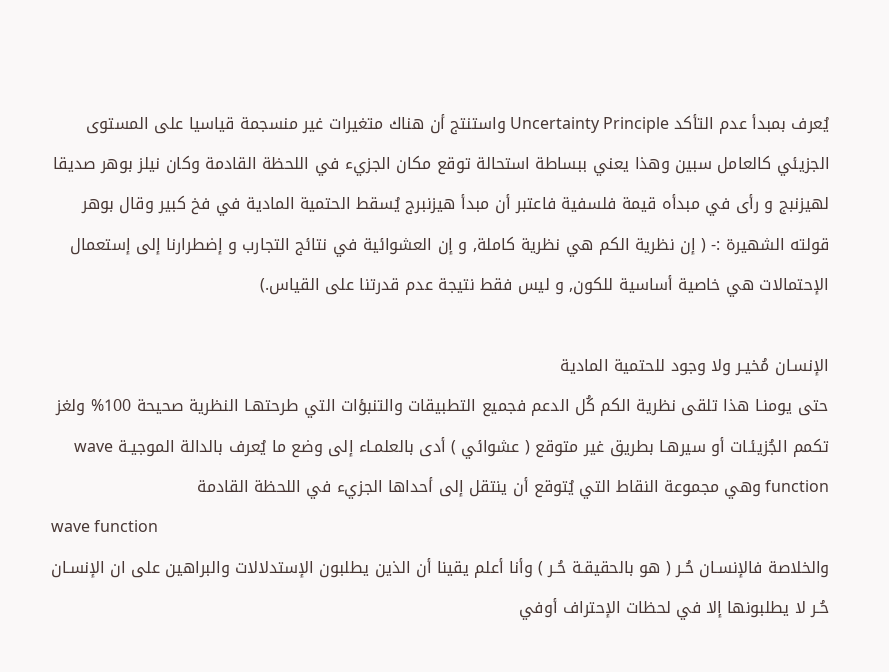يُعرف بمبدأ عدم التأكد Uncertainty Principle واستنتج أن هناك متغيرات غير منسجمة قياسيا على المستوى الجزيئي كالعامل سبين وهذا يعني ببساطة استحالة توقع مكان الجزيء في اللحظة القادمة وكان نيلز بوهر صديقا لهيزنبج و رأى في مبدأه قيمة فلسفية فاعتبر أن مبدأ هيزنبرج يُسقط الحتمية المادية في فخ كبير وقال بوهر قولته الشهيرة :- ( إن نظرية الكم هي نظرية كاملة, و إن العشوائية في نتائج التجارب و إضطرارنا إلى إستعمال الإحتمالات هي خاصية أساسية للكون, و ليس فقط نتيجة عدم قدرتنا على القياس.)

الإنسـان مُخيـر ولا وجود للحتمية المادية
حتى يومنـا هذا تلقى نظرية الكم كُل الدعم فجميع التطبيقات والتنبؤات التي طرحتهـا النظرية صحيحة 100% ولغز تكمم الجُزيئـات أو سيرهـا بطريق غير متوقع ( عشوائي ) أدى بالعلمـاء إلى وضع ما يُعرف بالدالة الموجيـة wave function وهي مجموعة النقاط التي يُتوقع أن ينتقل إلى أحداها الجزيء في اللحظة القادمة
wave function
والخلاصة فالإنسـان حُـر ( هو بالحقيقـة حُـر ) وأنا أعلم يقينا أن الذين يطلبون الإستدلالات والبراهين على ان الإنسـان حُـر لا يطلبونها إلا في لحظات الإحتراف أوفي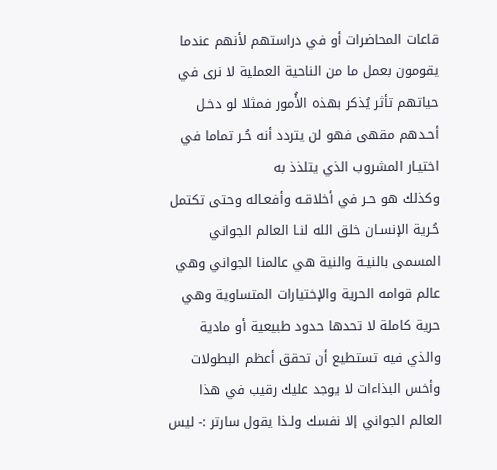قاعات المحاضرات أو في دراستهم لأنهم عندما يقومون بعمل ما من الناحية العملية لا نرى في حياتهم تأثر يُذكر بهذه الأُمور فمثلا لو دخـل أحـدهم مقهى فهو لن يتردد أنه حُـر تماما في اختيـار المشروب الذي يتلذذ به
وكذلك هو حـر في أخلاقـه وأفعـاله وحتى تكتمل حُـرية الإنسـان خلق الله لنـا العالم الجواني المسمى بالنيـة والنية هي عالمنا الجواني وهي عالم قوامه الحرية والإختيارات المتساوية وهي حرية كاملة لا تحدها حدود طبيعية أو مادية والذي فيه تستطيع أن تحقق أعظم البطولات وأخس البذاءات لا يوجد عليك رقيب في هذا العالم الجواني إلا نفسك ولـذا يقول سارتر :- ليس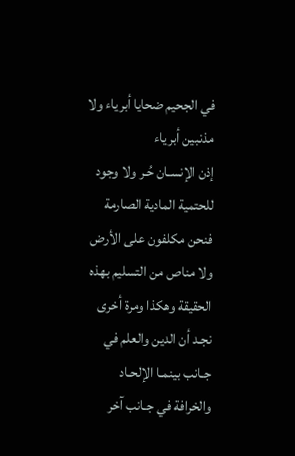في الجحيم ضحايا أبرياء ولا مذنبين أبرياء
إذن الإنسـان حُـر ولا وجود للحتمية المادية الصارمة فنحن مكلفون على الأرض ولا مناص من التسليم بهذه الحقيقة وهكذا ومرة أخرى نجـد أن الدين والعلم في جـانب بينمـا الإلحـاد والخرافة في جـانب آخر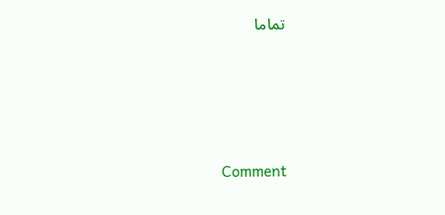تماما






Comment